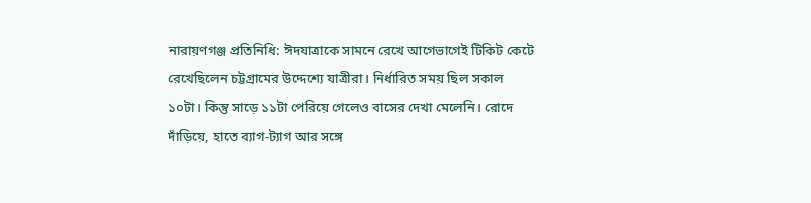নারায়ণগঞ্জ প্রতিনিধি: ঈদযাত্রাকে সামনে রেখে আগেভাগেই টিকিট কেটে রেখেছিলেন চট্টগ্রামের উদ্দেশ্যে যাত্রীরা। নির্ধারিত সময় ছিল সকাল ১০টা। কিন্তু সাড়ে ১১টা পেরিয়ে গেলেও বাসের দেখা মেলেনি। রোদে দাঁড়িয়ে, হাতে ব্যাগ-ট্যাগ আর সঙ্গে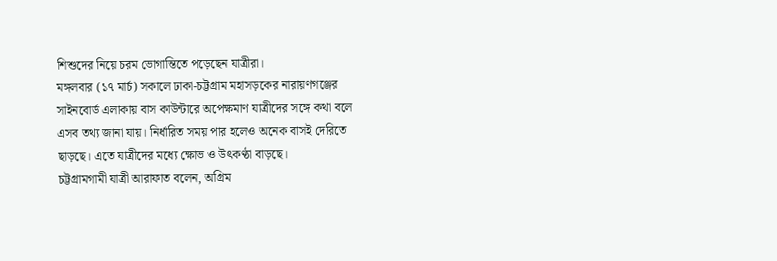শিশুদের নিয়ে চরম ভোগান্তিতে পড়েছেন যাত্রীরা।
মঙ্গলবার (১৭ মার্চ) সকালে ঢাকা-চট্টগ্রাম মহাসড়কের নারায়ণগঞ্জের সাইনবোর্ড এলাকায় বাস কাউন্টারে অপেক্ষমাণ যাত্রীদের সঙ্গে কথা বলে এসব তথ্য জানা যায়। নির্ধারিত সময় পার হলেও অনেক বাসই দেরিতে ছাড়ছে। এতে যাত্রীদের মধ্যে ক্ষোভ ও উৎকণ্ঠা বাড়ছে।
চট্টগ্রামগামী যাত্রী আরাফাত বলেন, অগ্রিম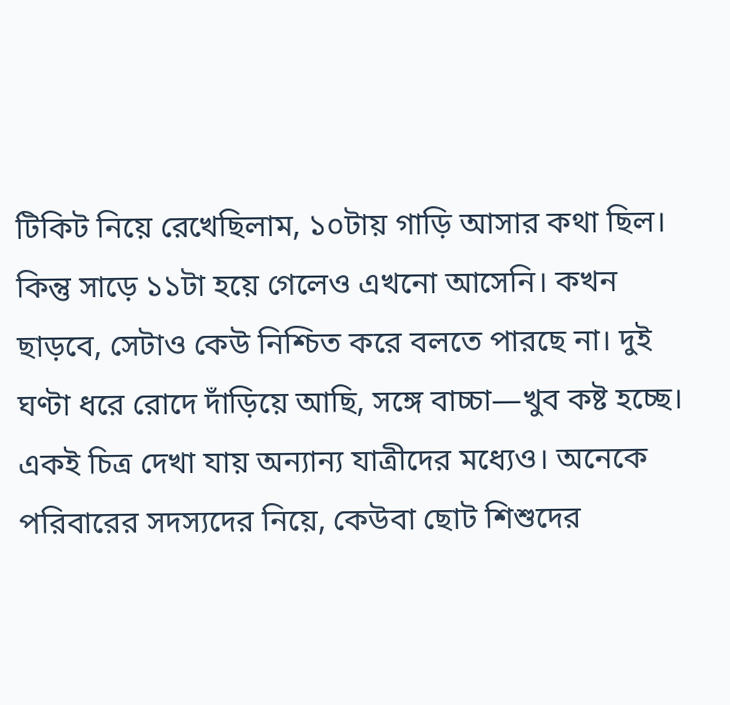টিকিট নিয়ে রেখেছিলাম, ১০টায় গাড়ি আসার কথা ছিল। কিন্তু সাড়ে ১১টা হয়ে গেলেও এখনো আসেনি। কখন ছাড়বে, সেটাও কেউ নিশ্চিত করে বলতে পারছে না। দুই ঘণ্টা ধরে রোদে দাঁড়িয়ে আছি, সঙ্গে বাচ্চা—খুব কষ্ট হচ্ছে।
একই চিত্র দেখা যায় অন্যান্য যাত্রীদের মধ্যেও। অনেকে পরিবারের সদস্যদের নিয়ে, কেউবা ছোট শিশুদের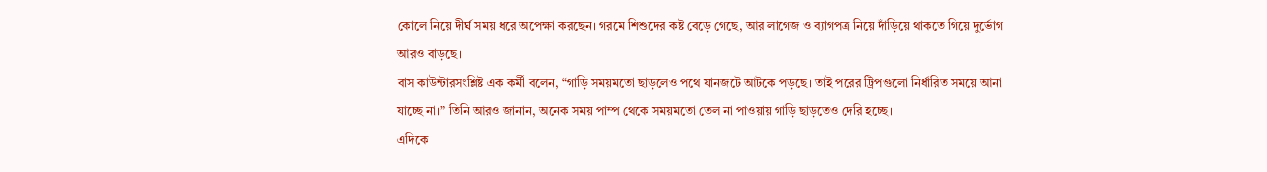কোলে নিয়ে দীর্ঘ সময় ধরে অপেক্ষা করছেন। গরমে শিশুদের কষ্ট বেড়ে গেছে, আর লাগেজ ও ব্যাগপত্র নিয়ে দাঁড়িয়ে থাকতে গিয়ে দুর্ভোগ আরও বাড়ছে।
বাস কাউন্টারসংশ্লিষ্ট এক কর্মী বলেন, “গাড়ি সময়মতো ছাড়লেও পথে যানজটে আটকে পড়ছে। তাই পরের ট্রিপগুলো নির্ধারিত সময়ে আনা যাচ্ছে না।” তিনি আরও জানান, অনেক সময় পাম্প থেকে সময়মতো তেল না পাওয়ায় গাড়ি ছাড়তেও দেরি হচ্ছে।
এদিকে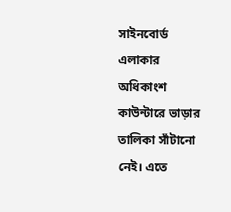সাইনবোর্ড এলাকার অধিকাংশ কাউন্টারে ভাড়ার তালিকা সাঁটানো নেই। এতে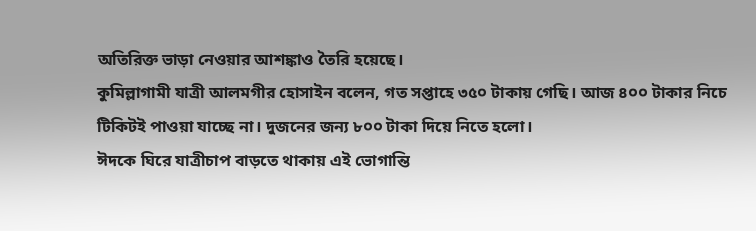অতিরিক্ত ভাড়া নেওয়ার আশঙ্কাও তৈরি হয়েছে।
কুমিল্লাগামী যাত্রী আলমগীর হোসাইন বলেন, গত সপ্তাহে ৩৫০ টাকায় গেছি। আজ ৪০০ টাকার নিচে টিকিটই পাওয়া যাচ্ছে না। দুজনের জন্য ৮০০ টাকা দিয়ে নিতে হলো।
ঈদকে ঘিরে যাত্রীচাপ বাড়তে থাকায় এই ভোগান্তি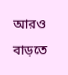আরও বাড়তে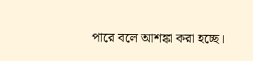পারে বলে আশঙ্কা করা হচ্ছে।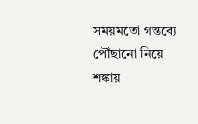সময়মতো গন্তব্যে পৌঁছানো নিয়ে শঙ্কায়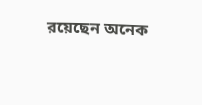রয়েছেন অনেক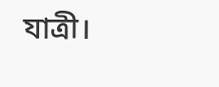যাত্রী।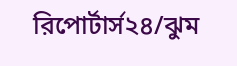রিপোর্টার্স২৪/ঝুম